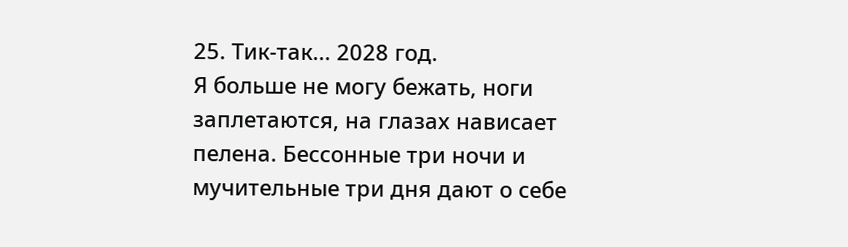25. Тик-так... 2028 год.
Я больше не могу бежать, ноги заплетаются, на глазах нависает пелена. Бессонные три ночи и мучительные три дня дают о себе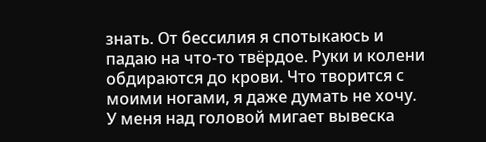знать. От бессилия я спотыкаюсь и падаю на что-то твёрдое. Руки и колени обдираются до крови. Что творится с моими ногами, я даже думать не хочу. У меня над головой мигает вывеска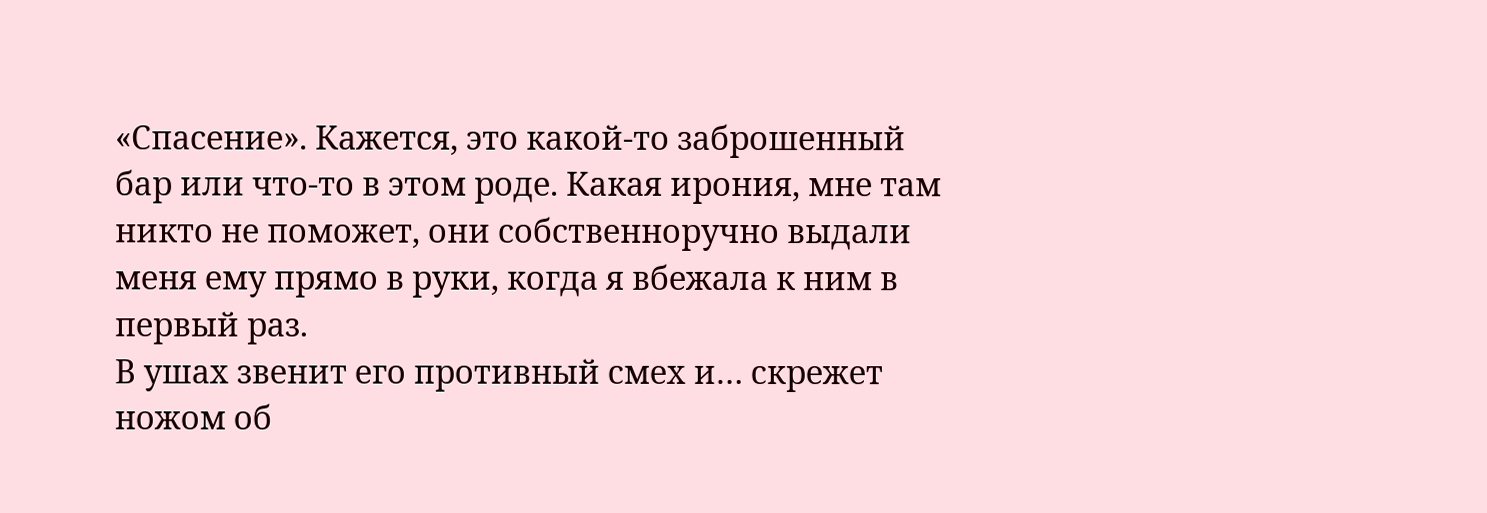«Спасение». Кажется, это какой-то заброшенный бар или что-то в этом роде. Какая ирония, мне там никто не поможет, они собственноручно выдали меня ему прямо в руки, когда я вбежала к ним в первый раз.
В ушах звенит его противный смех и… скрежет ножом об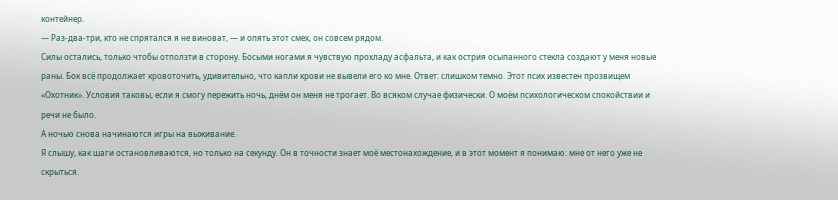контейнер.
— Раз-два-три, кто не спрятался я не виноват, — и опять этот смех, он совсем рядом.
Силы остались, только чтобы отползти в сторону. Босыми ногами я чувствую прохладу асфальта, и как острия осыпанного стекла создают у меня новые раны. Бок всё продолжает кровоточить, удивительно, что капли крови не вывели его ко мне. Ответ: слишком темно. Этот псих известен прозвищем «Охотник». Условия таковы, если я смогу пережить ночь, днём он меня не трогает. Во всяком случае физически. О моём психологическом спокойствии и речи не было.
А ночью снова начинаются игры на выживание.
Я слышу, как шаги остановливаются, но только на секунду. Он в точности знает моё местонахождение, и в этот момент я понимаю: мне от него уже не скрыться.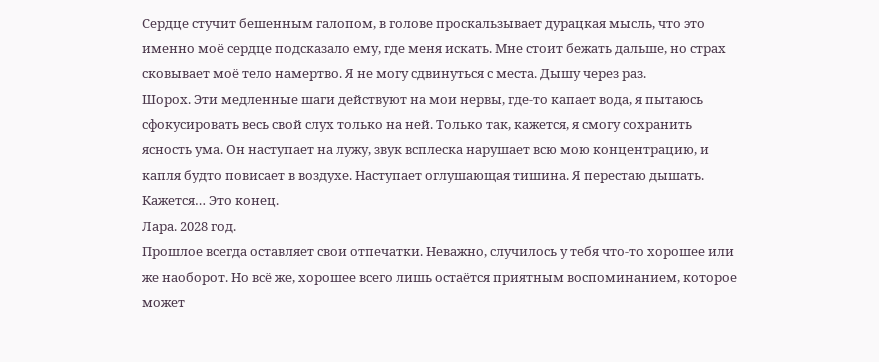Сердце стучит бешенным галопом, в голове проскальзывает дурацкая мысль, что это именно моё сердце подсказало ему, где меня искать. Мне стоит бежать дальше, но страх сковывает моё тело намертво. Я не могу сдвинуться с места. Дышу через раз.
Шорох. Эти медленные шаги действуют на мои нервы, где-то капает вода, я пытаюсь сфокусировать весь свой слух только на ней. Только так, кажется, я смогу сохранить ясность ума. Он наступает на лужу, звук всплеска нарушает всю мою концентрацию, и капля будто повисает в воздухе. Наступает оглушающая тишина. Я перестаю дышать.
Кажется… Это конец.
Лара. 2028 год.
Прошлое всегда оставляет свои отпечатки. Неважно, случилось у тебя что-то хорошее или же наоборот. Но всё же, хорошее всего лишь остаётся приятным воспоминанием, которое может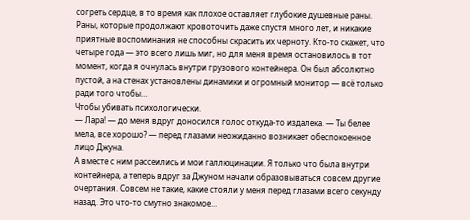согреть сердце, в то время как плохое оставляет глубокие душевные раны. Раны, которые продолжают кровоточить даже спустя много лет, и никакие приятные воспоминания не способны скрасить их черноту. Кто-то скажет, что четыре года — это всего лишь миг, но для меня время остановилось в тот момент, когда я очнулась внутри грузового контейнера. Он был абсолютно пустой, а на стенах установлены динамики и огромный монитор — всё только ради того чтобы…
Чтобы убивать психологически.
— Лара! — до меня вдруг доносился голос откуда-то издалека. — Ты белее мела, все хорошо? — перед глазами неожиданно возникает обеспокоенное лицо Джуна.
А вместе с ним рассеились и мои галлюцинации. Я только что была внутри контейнера, а теперь вдруг за Джуном начали образовываться совсем другие очертания. Совсем не такие, какие стояли у меня перед глазами всего секунду назад. Это что-то смутно знакомое…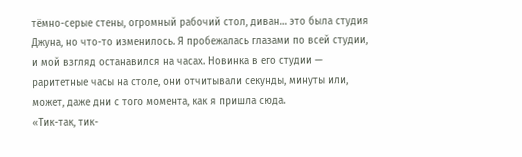тёмно-серые стены, огромный рабочий стол, диван… это была студия Джуна, но что-то изменилось. Я пробежалась глазами по всей студии, и мой взгляд останавился на часах. Новинка в его студии — раритетные часы на столе, они отчитывали секунды, минуты или, может, даже дни с того момента, как я пришла сюда.
«Тик-так, тик-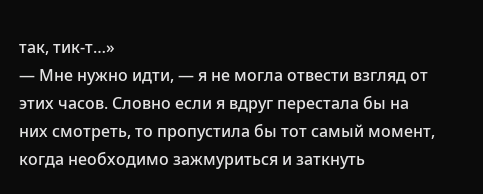так, тик-т…»
— Мне нужно идти, — я не могла отвести взгляд от этих часов. Словно если я вдруг перестала бы на них смотреть, то пропустила бы тот самый момент, когда необходимо зажмуриться и заткнуть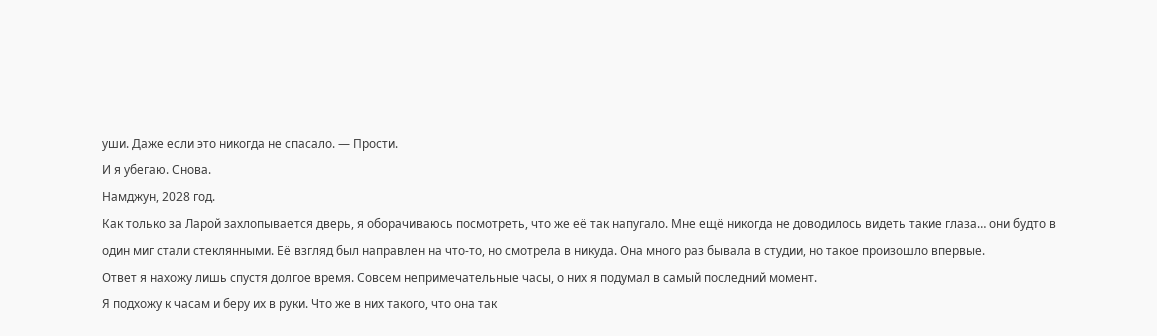уши. Даже если это никогда не спасало. — Прости.
И я убегаю. Снова.
Намджун, 2028 год.
Как только за Ларой захлопывается дверь, я оборачиваюсь посмотреть, что же её так напугало. Мне ещё никогда не доводилось видеть такие глаза… они будто в один миг стали стеклянными. Её взгляд был направлен на что-то, но смотрела в никуда. Она много раз бывала в студии, но такое произошло впервые.
Ответ я нахожу лишь спустя долгое время. Совсем непримечательные часы, о них я подумал в самый последний момент.
Я подхожу к часам и беру их в руки. Что же в них такого, что она так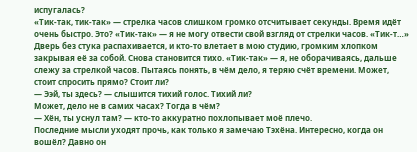испугалась?
«Тик-так, тик-так» — стрелка часов слишком громко отсчитывает секунды. Время идёт очень быстро. Это? «Тик-так» — я не могу отвести свой взгляд от стрелки часов. «Тик-т…» Дверь без стука распахивается, и кто-то влетает в мою студию, громким хлопком закрывая её за собой. Снова становится тихо. «Тик-так» — я, не оборачиваясь, дальше слежу за стрелкой часов. Пытаясь понять, в чём дело, я теряю счёт времени. Может, стоит спросить прямо? Стоит ли?
— Ээй, ты здесь? — слышится тихий голос. Тихий ли?
Может, дело не в самих часах? Тогда в чём?
— Хён, ты уснул там? — кто-то аккуратно похлопывает моё плечо.
Последние мысли уходят прочь, как только я замечаю Тэхёна. Интересно, когда он вошёл? Давно он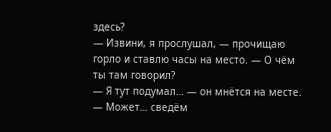здесь?
— Извини, я прослушал, — прочищаю горло и ставлю часы на место. — О чём ты там говорил?
— Я тут подумал… — он мнётся на месте. — Может… сведём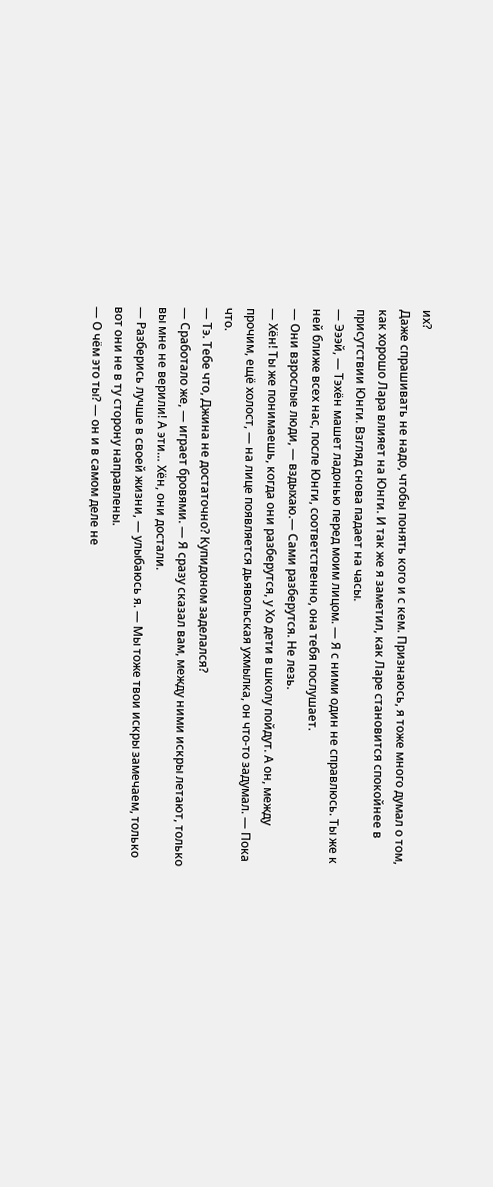их?
Даже спрашивать не надо, чтобы понять кого и с кем. Признаюсь, я тоже много думал о том, как хорошо Лара влияет на Юнги. И так же я заметил, как Ларе становится спокойнее в присутствии Юнги. Взгляд снова падает на часы.
— Эээй, — Тэхён машет ладонью перед моим лицом. — Я с ними один не справлюсь. Ты же к ней ближе всех нас, после Юнги, соответственно, она тебя послушает.
— Они взрослые люди, — вздыхаю.— Сами разберутся. Не лезь.
— Хён! Ты же понимаешь, когда они разберутся, у Хо дети в школу пойдут. А он, между прочим, ещё холост, — на лице появляется дьявольская ухмылка, он что-то задумал. — Пока что.
— Тэ. Тебе что, Джина не достаточно? Купидоном заделался?
— Сработало же, — играет бровями. — Я сразу сказал вам, между ними искры летают, только вы мне не верили! А эти… Хён, они достали.
— Разберись лучше в своей жизни, — улыбаюсь я. — Мы тоже твои искры замечаем, только вот они не в ту сторону направлены.
— О чём это ты? — он и в самом деле не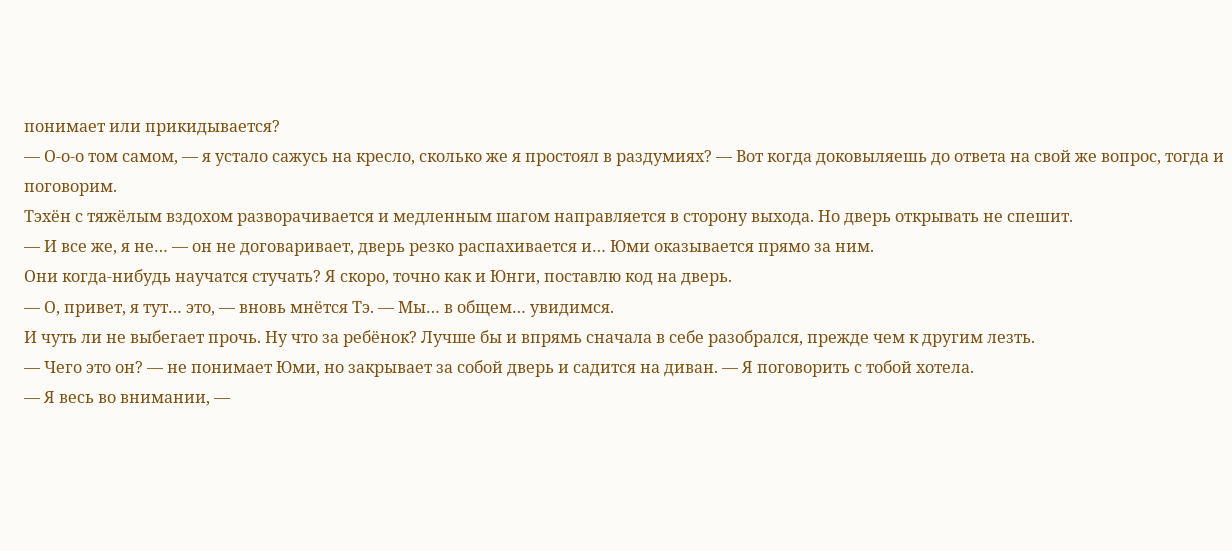понимает или прикидывается?
— О-о-о том самом, — я устало сажусь на кресло, сколько же я простоял в раздумиях? — Вот когда доковыляешь до ответа на свой же вопрос, тогда и поговорим.
Тэхён с тяжёлым вздохом разворачивается и медленным шагом направляется в сторону выхода. Но дверь открывать не спешит.
— И все же, я не… — он не договаривает, дверь резко распахивается и… Юми оказывается прямо за ним.
Они когда-нибудь научатся стучать? Я скоро, точно как и Юнги, поставлю код на дверь.
— О, привет, я тут… это, — вновь мнётся Тэ. — Мы… в общем… увидимся.
И чуть ли не выбегает прочь. Ну что за ребёнок? Лучше бы и впрямь сначала в себе разобрался, прежде чем к другим лезть.
— Чего это он? — не понимает Юми, но закрывает за собой дверь и садится на диван. — Я поговорить с тобой хотела.
— Я весь во внимании, —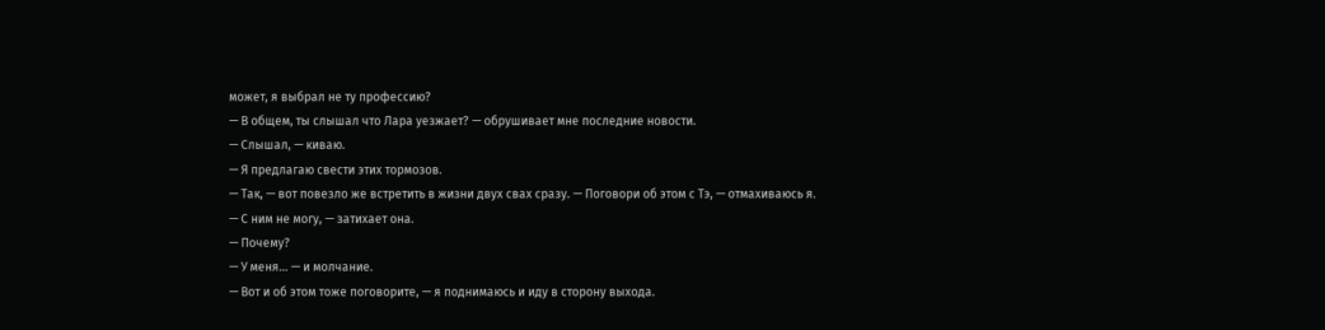может, я выбрал не ту профессию?
— В общем, ты слышал что Лара уезжает? — обрушивает мне последние новости.
— Слышал, — киваю.
— Я предлагаю свести этих тормозов.
— Так, — вот повезло же встретить в жизни двух свах сразу. — Поговори об этом с Тэ, — отмахиваюсь я.
— С ним не могу, — затихает она.
— Почему?
— У меня… — и молчание.
— Вот и об этом тоже поговорите, — я поднимаюсь и иду в сторону выхода.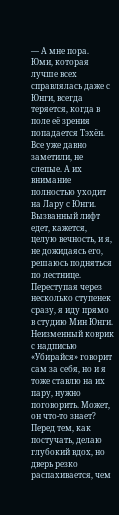— А мне пора.
Юми, которая лучше всех справлялась даже с Юнги, всегда теряется, когда в поле её зрения попадается Тэхён. Все уже давно заметили, не слепые. А их внимание полностью уходит на Лару с Юнги.
Вызванный лифт едет, кажется, целую вечность, и я, не дожидаясь его, решаюсь подняться по лестнице. Переступая через несколько ступенек сразу, я иду прямо в студию Мин Юнги. Неизменный коврик с надписью «Убирайся» говорит сам за себя, но и я тоже ставлю на их пару, нужно поговорить. Может, он что-то знает? Перед тем, как постучать, делаю глубокий вдох, но дверь резко распахивается, чем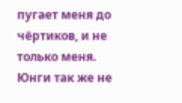пугает меня до чёртиков, и не только меня. Юнги так же не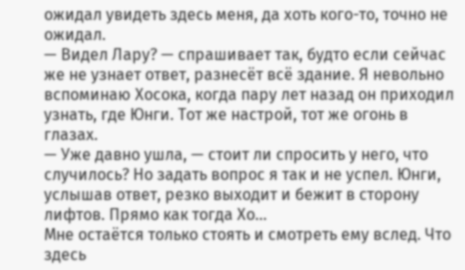ожидал увидеть здесь меня, да хоть кого-то, точно не ожидал.
— Видел Лару? — спрашивает так, будто если сейчас же не узнает ответ, разнесёт всё здание. Я невольно вспоминаю Хосока, когда пару лет назад он приходил узнать, где Юнги. Тот же настрой, тот же огонь в глазах.
— Уже давно ушла, — стоит ли спросить у него, что случилось? Но задать вопрос я так и не успел. Юнги, услышав ответ, резко выходит и бежит в сторону лифтов. Прямо как тогда Хо…
Мне остаётся только стоять и смотреть ему вслед. Что здесь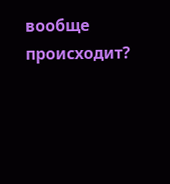вообще происходит?